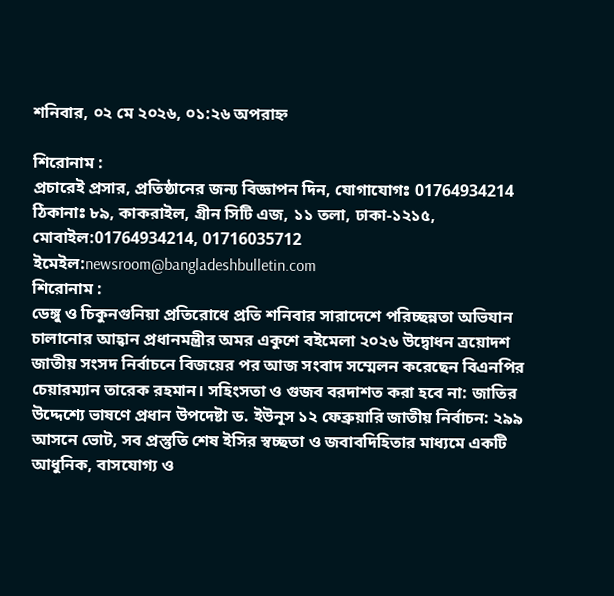শনিবার, ০২ মে ২০২৬, ০১:২৬ অপরাহ্ন

শিরোনাম :
প্রচারেই প্রসার, প্রতিষ্ঠানের জন্য বিজ্ঞাপন দিন, যোগাযোগঃ 01764934214 ঠিকানাঃ ৮৯, কাকরাইল, গ্রীন সিটি এজ, ১১ তলা, ঢাকা-১২১৫, মোবাইল:01764934214, 01716035712 ইমেইল:newsroom@bangladeshbulletin.com
শিরোনাম :
ডেঙ্গু ও চিকুনগুনিয়া প্রতিরোধে প্রতি শনিবার সারাদেশে পরিচ্ছন্নতা অভিযান চালানোর আহ্বান প্রধানমন্ত্রীর অমর একুশে বইমেলা ২০২৬ উদ্বোধন ত্রয়োদশ জাতীয় সংসদ নির্বাচনে বিজয়ের পর আজ সংবাদ সম্মেলন করেছেন বিএনপির চেয়ারম্যান তারেক রহমান। সহিংসতা ও গুজব বরদাশত করা হবে না: জাতির উদ্দেশ্যে ভাষণে প্রধান উপদেষ্টা ড. ইউনূস ১২ ফেব্রুয়ারি জাতীয় নির্বাচন: ২৯৯ আসনে ভোট, সব প্রস্তুতি শেষ ইসির স্বচ্ছতা ও জবাবদিহিতার মাধ্যমে একটি আধুনিক, বাসযোগ্য ও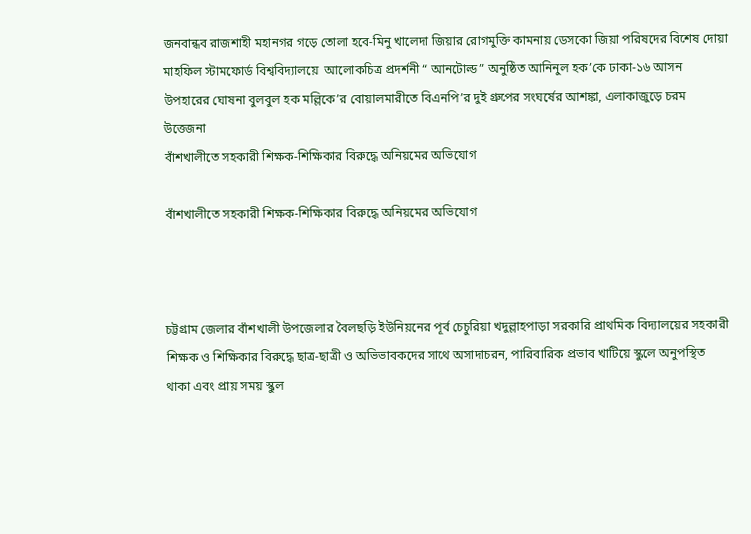জনবান্ধব রাজশাহী মহানগর গড়ে তোলা হবে-মিনু খালেদা জিয়ার রোগমুক্তি কামনায় ডেসকো জিয়া পরিষদের বিশেষ দোয়া মাহফিল স্টামফোর্ড বিশ্ববিদ্যালয়ে  আলোকচিত্র প্রদর্শনী “ আনটোল্ড” অনুষ্ঠিত আনিনুল হক’কে ঢাকা-১৬ আসন উপহারের ঘোষনা বুলবুল হক মল্লিকে’র বোয়ালমারীতে বিএনপি’র দুই গ্রুপের সংঘর্ষের আশঙ্কা, এলাকাজুড়ে চরম উত্তেজনা
বাঁশখালীতে সহকারী শিক্ষক-শিক্ষিকার বিরুদ্ধে অনিয়মের অভিযোগ

বাঁশখালীতে সহকারী শিক্ষক-শিক্ষিকার বিরুদ্ধে অনিয়মের অভিযোগ



চট্টগ্রাম জেলার বাঁশখালী উপজেলার বৈলছড়ি ইউনিয়নের পূর্ব চেচুরিয়া খদুল্লাহপাড়া সরকারি প্রাথমিক বিদ্যালয়ের সহকারী শিক্ষক ও শিক্ষিকার বিরুদ্ধে ছাত্র-ছাত্রী ও অভিভাবকদের সাথে অসাদাচরন, পারিবারিক প্রভাব খাটিয়ে স্কুলে অনুপস্থিত থাকা এবং প্রায় সময় স্কুল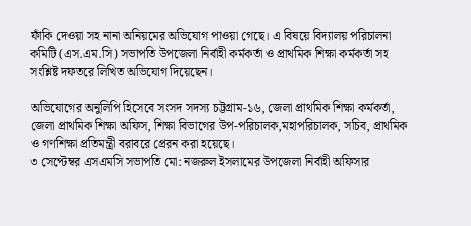ফাঁকি দেওয়া সহ নানা অনিয়মের অভিযোগ পাওয়া গেছে। এ বিষয়ে বিদ্যালয় পরিচালনা কমিটি (এস.এম.সি) সভাপতি উপজেলা নির্বাহী কর্মকর্তা ও প্রাথমিক শিক্ষা কর্মকর্তা সহ সংশ্লিষ্ট দফতরে লিখিত অভিযোগ দিয়েছেন।

অভিযোগের অনুলিপি হিসেবে সংসদ সদস্য চট্টগ্রাম-১৬, জেলা প্রাথমিক শিক্ষা কর্মকর্তা, জেলা প্রাথমিক শিক্ষা অফিস, শিক্ষা বিভাগের উপ-পরিচালক,মহাপরিচালক, সচিব, প্রাথমিক ও গণশিক্ষা প্রতিমন্ত্রী বরাবরে প্রেরন করা হয়েছে।
৩ সেপ্টেম্বর এসএমসি সভাপতি মো: নজরুল ইসলামের উপজেলা নির্বাহী অফিসার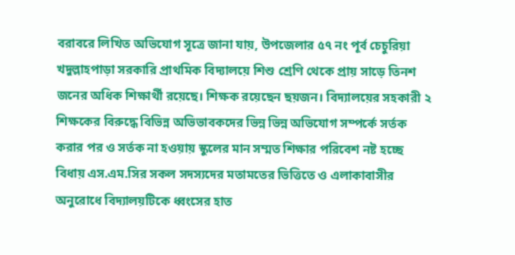বরাবরে লিখিত অভিযোগ সূত্রে জানা যায়, উপজেলার ৫৭ নং পূর্ব চেচুরিয়া খদুল্লাহপাড়া সরকারি প্রাথমিক বিদ্যালয়ে শিশু শ্রেণি থেকে প্রায় সাড়ে তিনশ জনের অধিক শিক্ষার্থী রয়েছে। শিক্ষক রয়েছেন ছয়জন। বিদ্যালয়ের সহকারী ২ শিক্ষকের বিরুদ্ধে বিভিন্ন অভিভাবকদের ভিন্ন ভিন্ন অভিযোগ সম্পর্কে সর্তক করার পর ও সর্তক না হওয়ায় স্কুলের মান সম্মত শিক্ষার পরিবেশ নষ্ট হচ্ছে বিধায় এস.এম.সির সকল সদস্যদের মতামতের ভিত্তিতে ও এলাকাবাসীর অনুরোধে বিদ্যালয়টিকে ধ্বংসের হাত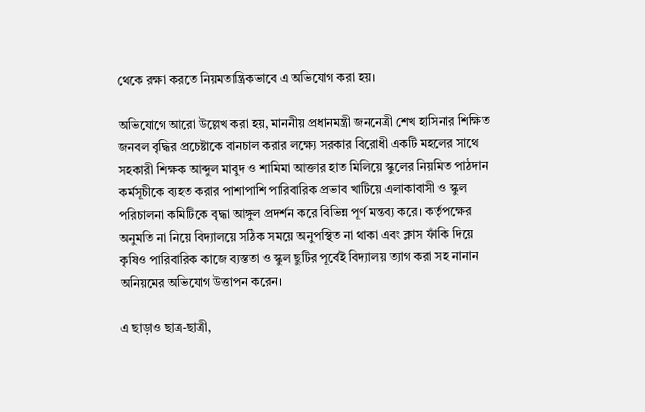থেকে রক্ষা করতে নিয়মতান্ত্রিকভাবে এ অভিযোগ করা হয়।

অভিযোগে আরো উল্লেখ করা হয়, মাননীয় প্রধানমন্ত্রী জননেত্রী শেখ হাসিনার শিক্ষিত জনবল বৃদ্ধির প্রচেষ্টাকে বানচাল করার লক্ষ্যে সরকার বিরোধী একটি মহলের সাথে সহকারী শিক্ষক আব্দুল মাবুদ ও শামিমা আক্তার হাত মিলিয়ে স্কুলের নিয়মিত পাঠদান কর্মসূচীকে ব্যহত করার পাশাপাশি পারিবারিক প্রভাব খাটিয়ে এলাকাবাসী ও স্কুল পরিচালনা কমিটিকে বৃদ্ধা আঙ্গুল প্রদর্শন করে বিভিন্ন পূর্ণ মন্তব্য করে। কর্তৃপক্ষের অনুমতি না নিয়ে বিদ্যালয়ে সঠিক সময়ে অনুপস্থিত না থাকা এবং ক্লাস ফাঁকি দিয়ে কৃষিও পারিবারিক কাজে ব্যস্ততা ও স্কুল ছুটির পূর্বেই বিদ্যালয় ত্যাগ করা সহ নানান অনিয়মের অভিযোগ উত্তাপন করেন।

এ ছাড়াও ছাত্র-ছাত্রী,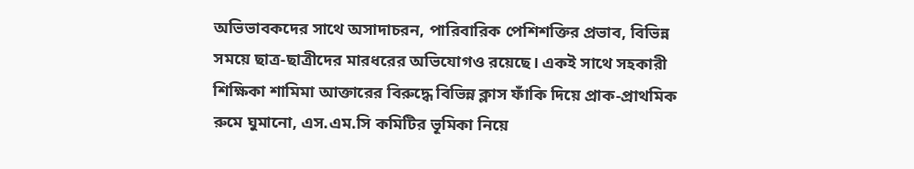অভিভাবকদের সাথে অসাদাচরন, পারিবারিক পেশিশক্তির প্রভাব, বিভিন্ন সময়ে ছাত্র-ছাত্রীদের মারধরের অভিযোগও রয়েছে। একই সাথে সহকারী শিক্ষিকা শামিমা আক্তারের বিরুদ্ধে বিভিন্ন ক্লাস ফাঁকি দিয়ে প্রাক-প্রাথমিক রুমে ঘুমানো, এস.এম.সি কমিটির ভূমিকা নিয়ে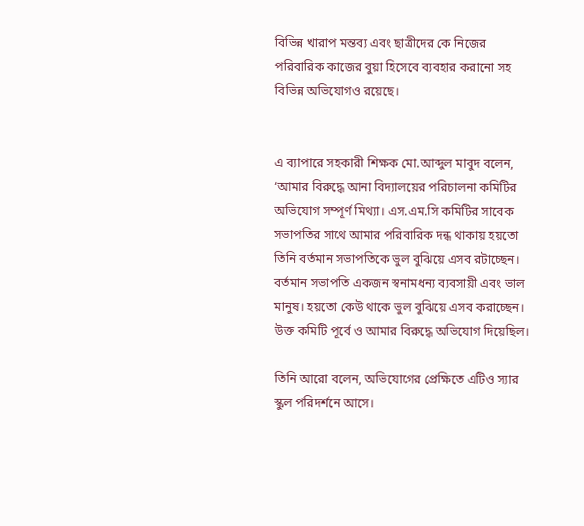বিভিন্ন খারাপ মন্তব্য এবং ছাত্রীদের কে নিজের পরিবারিক কাজের বুয়া হিসেবে ব্যবহার করানো সহ বিভিন্ন অভিযোগও রয়েছে।


এ ব্যাপারে সহকারী শিক্ষক মো.আব্দুল মাবুদ বলেন, ‘আমার বিরুদ্ধে আনা বিদ্যালয়ের পরিচালনা কমিটির অভিযোগ সম্পূর্ণ মিথ্যা। এস.এম.সি কমিটির সাবেক সভাপতির সাথে আমার পরিবারিক দন্ধ থাকায় হয়তো তিনি বর্তমান সভাপতিকে ভুল বুঝিয়ে এসব রটাচ্ছেন। বর্তমান সভাপতি একজন স্বনামধন্য ব্যবসায়ী এবং ভাল মানুষ। হয়তো কেউ থাকে ভুল বুঝিয়ে এসব করাচ্ছেন। উক্ত কমিটি পূর্বে ও আমার বিরুদ্ধে অভিযোগ দিয়েছিল।

তিনি আরো বলেন, অভিযোগের প্রেক্ষিতে এটিও স্যার স্কুল পরিদর্শনে আসে।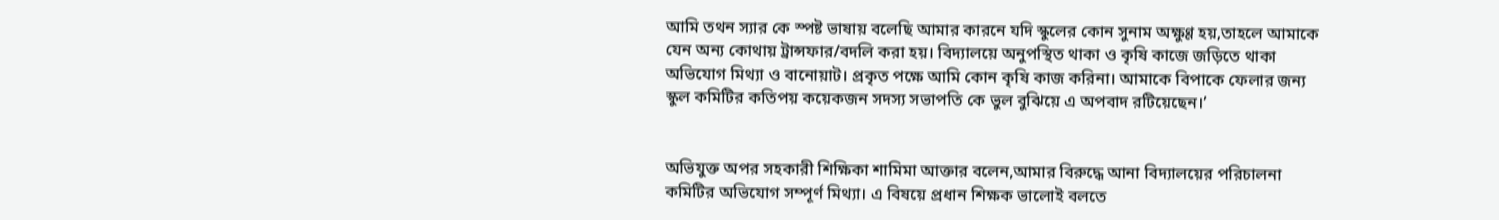আমি তথন স্যার কে স্পষ্ট ভাষায় বলেছি আমার কারনে যদি স্কুলের কোন সুনাম অক্ষুণ্ণ হয়,তাহলে আমাকে যেন অন্য কোথায় ট্রান্সফার/বদলি করা হয়। বিদ্যালয়ে অনুপস্থিত থাকা ও কৃষি কাজে জড়িতে থাকা অভিযোগ মিথ্যা ও বানোয়াট। প্রকৃত পক্ষে আমি কোন কৃষি কাজ করিনা। আমাকে বিপাকে ফেলার জন্য স্কুল কমিটির কতিপয় কয়েকজন সদস্য সভাপতি কে ভুল বুঝিয়ে এ অপবাদ রটিয়েছেন।’


অভিযুক্ত অপর সহকারী শিক্ষিকা শামিমা আক্তার বলেন,আমার বিরুদ্ধে আনা বিদ্যালয়ের পরিচালনা কমিটির অভিযোগ সম্পূর্ণ মিথ্যা। এ বিষয়ে প্রধান শিক্ষক ভালোই বলতে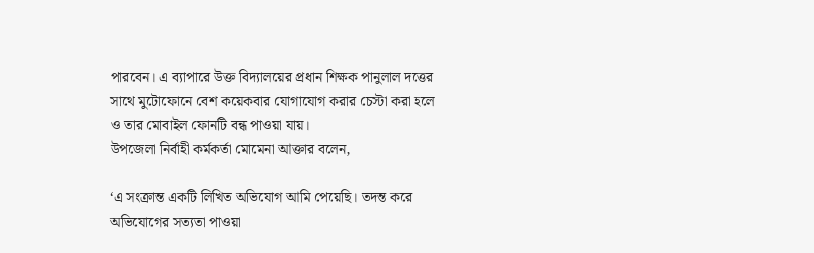পারবেন। এ ব্যাপারে উক্ত বিদ্যালয়ের প্রধান শিক্ষক পানুলাল দত্তের সাথে মুটোফোনে বেশ কয়েকবার যোগাযোগ করার চেস্টা করা হলে ও তার মোবাইল ফোনটি বন্ধ পাওয়া যায়।
উপজেলা নির্বাহী কর্মকর্তা মোমেনা আক্তার বলেন,

‘এ সংক্রান্ত একটি লিখিত অভিযোগ আমি পেয়েছি। তদন্ত করে অভিযোগের সত্যতা পাওয়া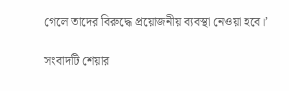গেলে তাদের বিরুদ্ধে প্রয়োজনীয় ব্যবস্থা নেওয়া হবে।’

সংবাদটি শেয়ার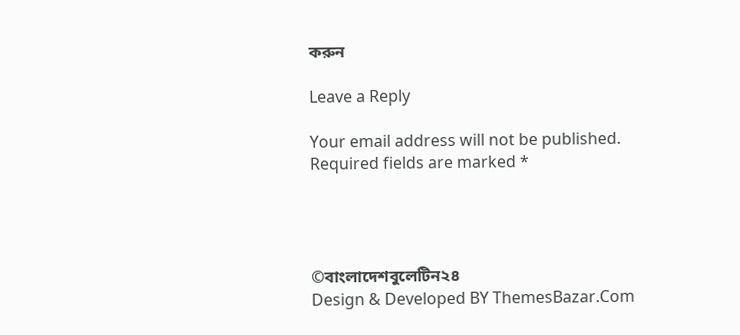করুন

Leave a Reply

Your email address will not be published. Required fields are marked *




©বাংলাদেশবুলেটিন২৪
Design & Developed BY ThemesBazar.Com